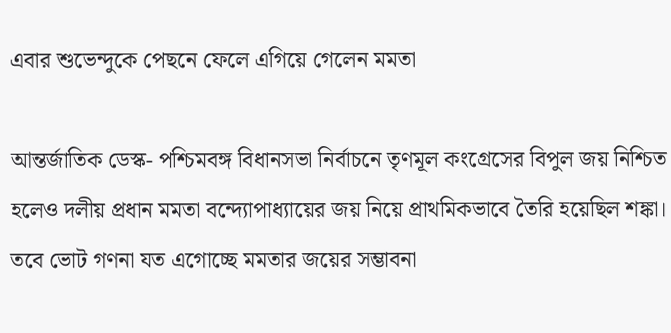এবার শুভেন্দুকে পেছনে ফেলে এগিয়ে গেলেন মমতা

আন্তর্জাতিক ডেস্ক- পশ্চিমবঙ্গ বিধানসভা নির্বাচনে তৃণমূল কংগ্রেসের বিপুল জয় নিশ্চিত হলেও দলীয় প্রধান মমতা বন্দ্যোপাধ্যায়ের জয় নিয়ে প্রাথমিকভাবে তৈরি হয়েছিল শঙ্কা। তবে ভোট গণনা যত এগোচ্ছে মমতার জয়ের সম্ভাবনা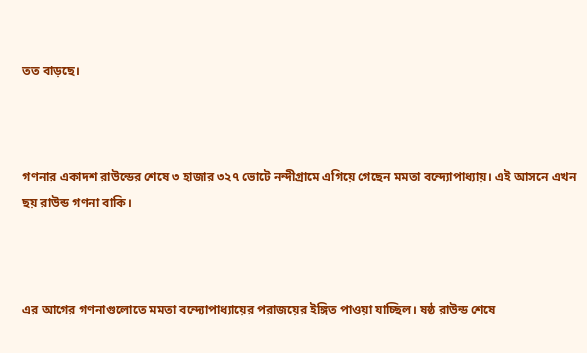তত বাড়ছে।



গণনার একাদশ রাউন্ডের শেষে ৩ হাজার ৩২৭ ভোটে নন্দীগ্রামে এগিয়ে গেছেন মমতা বন্দ্যোপাধ্যায়। এই আসনে এখন ছয় রাউন্ড গণনা বাকি।



এর আগের গণনাগুলোতে মমতা বন্দ্যোপাধ্যায়ের পরাজয়ের ইঙ্গিত পাওয়া যাচ্ছিল। ষষ্ঠ রাউন্ড শেষে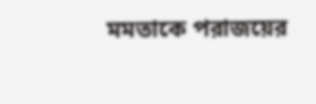মমতাকে পরাজয়ের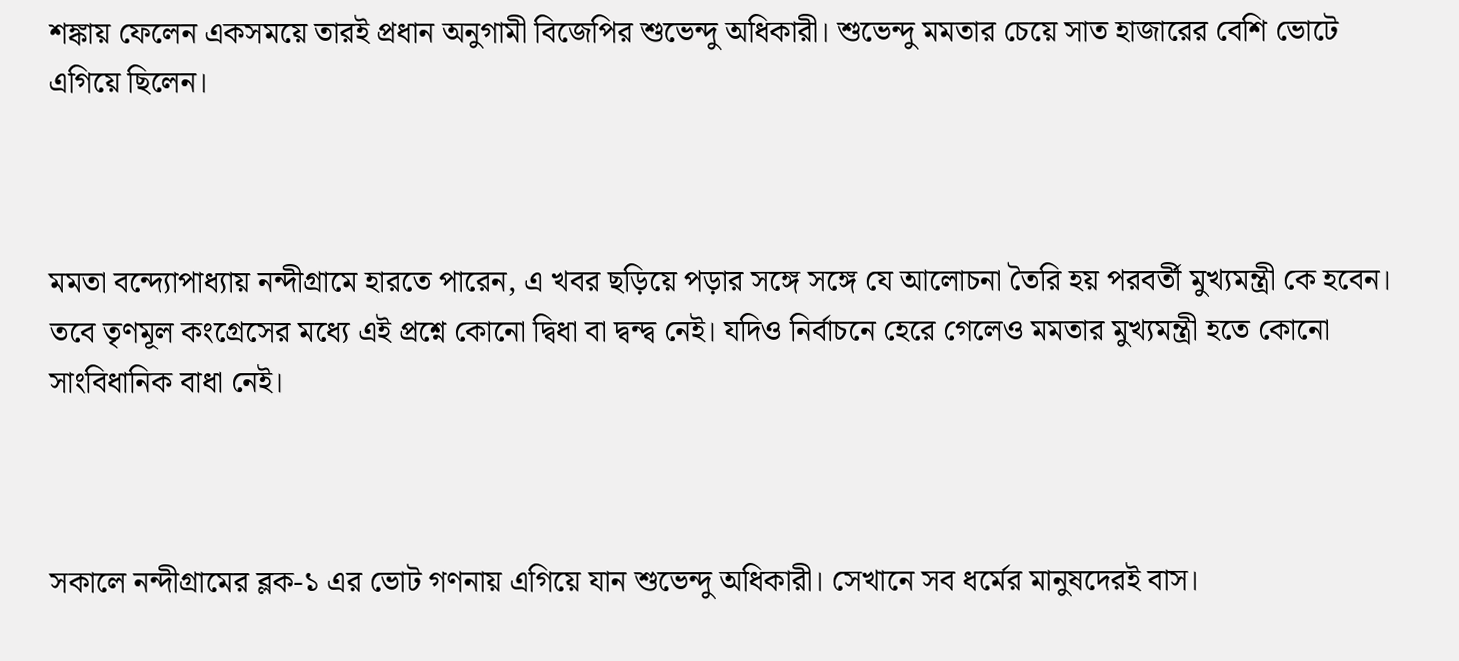শঙ্কায় ফেলেন একসময়ে তারই প্রধান অনুগামী বিজেপির শুভেন্দু অধিকারী। শুভেন্দু মমতার চেয়ে সাত হাজারের বেশি ভোটে এগিয়ে ছিলেন।



মমতা বন্দ্যোপাধ্যায় নন্দীগ্রামে হারতে পারেন, এ খবর ছড়িয়ে পড়ার সঙ্গে সঙ্গে যে আলোচনা তৈরি হয় পরবর্তী মুখ্যমন্ত্রী কে হবেন। তবে তৃণমূল কংগ্রেসের মধ্যে এই প্রশ্নে কোনো দ্বিধা বা দ্বন্দ্ব নেই। যদিও নির্বাচনে হেরে গেলেও মমতার মুখ্যমন্ত্রী হতে কোনো সাংবিধানিক বাধা নেই।



সকালে নন্দীগ্রামের ব্লক-১ এর ভোট গণনায় এগিয়ে যান শুভেন্দু অধিকারী। সেখানে সব ধর্মের মানুষদেরই বাস।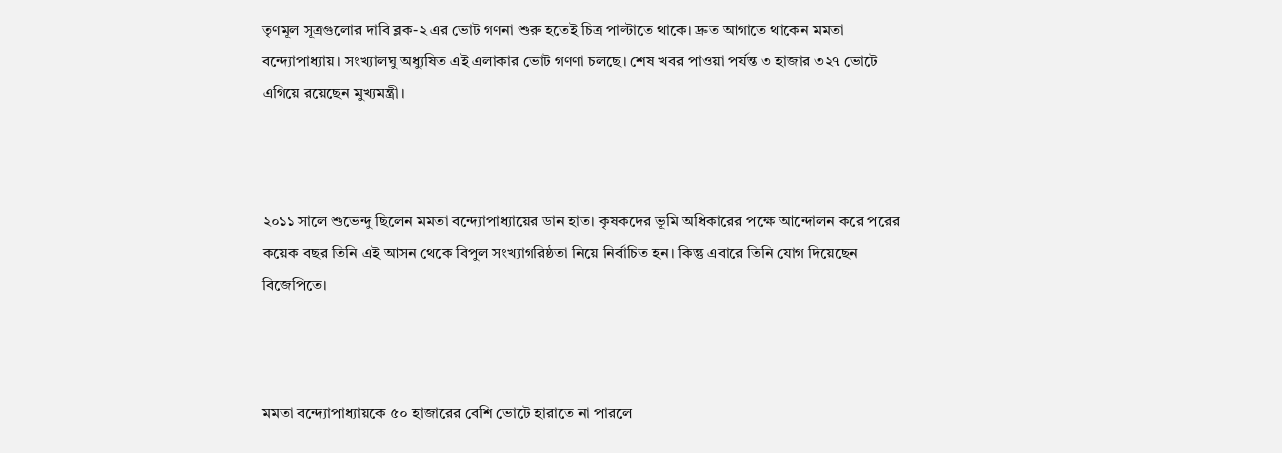তৃণমূল সূত্রগুলোর দাবি ব্লক-২ এর ভোট গণনা শুরু হতেই চিত্র পাল্টাতে থাকে। দ্রুত আগাতে থাকেন মমতা বন্দ্যোপাধ্যায়। সংখ্যালঘু অধ্যুষিত এই এলাকার ভোট গণণা চলছে। শেষ খবর পাওয়া পর্যন্ত ৩ হাজার ৩২৭ ভোটে এগিয়ে রয়েছেন মুখ্যমন্ত্রী।



২০১১ সালে শুভেন্দু ছিলেন মমতা বন্দ্যোপাধ্যায়ের ডান হাত। কৃষকদের ভূমি অধিকারের পক্ষে আন্দোলন করে পরের কয়েক বছর তিনি এই আসন থেকে বিপুল সংখ্যাগরিষ্ঠতা নিয়ে নির্বাচিত হন। কিন্তু এবারে তিনি যোগ দিয়েছেন বিজেপিতে।



মমতা বন্দ্যোপাধ্যায়কে ৫০ হাজারের বেশি ভোটে হারাতে না পারলে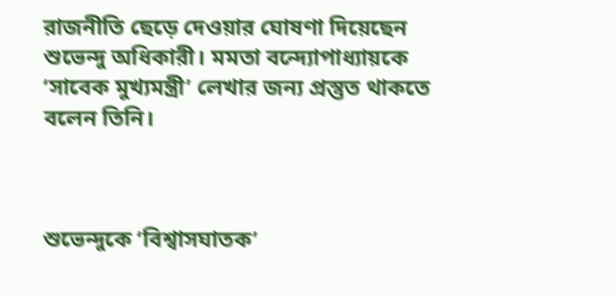রাজনীতি ছেড়ে দেওয়ার ঘোষণা দিয়েছেন শুভেন্দু অধিকারী। মমতা বন্দ্যোপাধ্যায়কে ‘সাবেক মুখ্যমন্ত্রী’ লেখার জন্য প্রস্তুত থাকতে বলেন তিনি।



শুভেন্দুকে ‘বিশ্বাসঘাতক’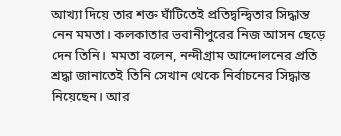আখ্যা দিয়ে তার শক্ত ঘাঁটিতেই প্রতিদ্বন্দ্বিতার সিদ্ধান্ত নেন মমতা। কলকাতার ভবানীপুরের নিজ আসন ছেড়ে দেন তিনি। মমতা বলেন, নন্দীগ্রাম আন্দোলনের প্রতি শ্রদ্ধা জানাতেই তিনি সেখান থেকে নির্বাচনের সিদ্ধান্ত নিয়েছেন। আর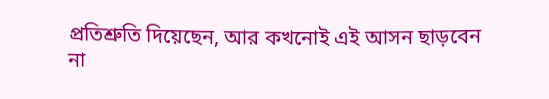প্রতিশ্রুতি দিয়েছেন, আর কখনোই এই আসন ছাড়বেন না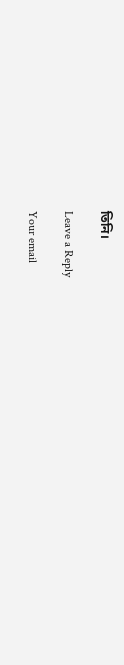তিনি।

Leave a Reply

Your email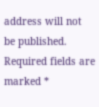address will not be published. Required fields are marked *